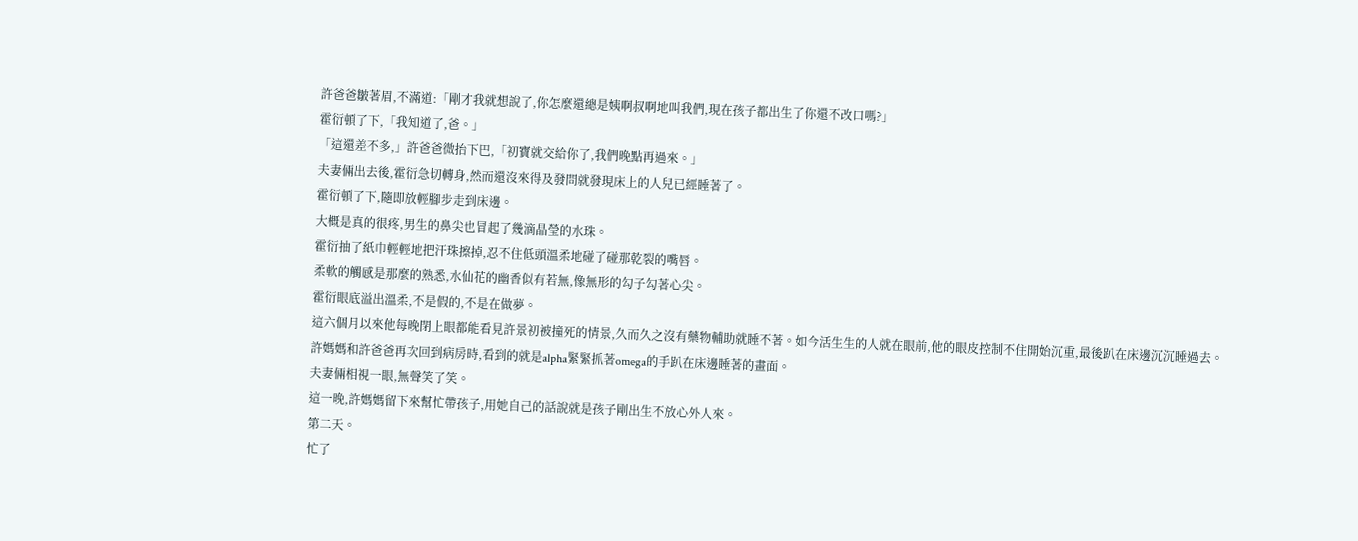許爸爸皺著眉,不滿道:「剛才我就想說了,你怎麼還總是姨啊叔啊地叫我們,現在孩子都出生了你還不改口嗎?」
霍衍頓了下,「我知道了,爸。」
「這還差不多,」許爸爸微抬下巴,「初寶就交給你了,我們晚點再過來。」
夫妻倆出去後,霍衍急切轉身,然而還沒來得及發問就發現床上的人兒已經睡著了。
霍衍頓了下,隨即放輕腳步走到床邊。
大概是真的很疼,男生的鼻尖也冒起了幾滴晶瑩的水珠。
霍衍抽了紙巾輕輕地把汗珠擦掉,忍不住低頭溫柔地碰了碰那乾裂的嘴唇。
柔軟的觸感是那麼的熟悉,水仙花的幽香似有若無,像無形的勾子勾著心尖。
霍衍眼底溢出溫柔,不是假的,不是在做夢。
這六個月以來他每晚閉上眼都能看見許景初被撞死的情景,久而久之沒有藥物輔助就睡不著。如今活生生的人就在眼前,他的眼皮控制不住開始沉重,最後趴在床邊沉沉睡過去。
許媽媽和許爸爸再次回到病房時,看到的就是alpha緊緊抓著omega的手趴在床邊睡著的畫面。
夫妻倆相視一眼,無聲笑了笑。
這一晚,許媽媽留下來幫忙帶孩子,用她自己的話說就是孩子剛出生不放心外人來。
第二天。
忙了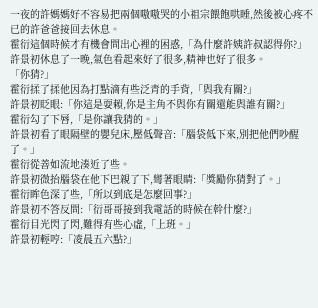一夜的許媽媽好不容易把兩個嗷嗷哭的小祖宗餵飽哄睡,然後被心疼不已的許爸爸接回去休息。
霍衍這個時候才有機會問出心裡的困惑,「為什麼許姨許叔認得你?」
許景初休息了一晚,氣色看起來好了很多,精神也好了很多。
「你猜?」
霍衍揉了揉他因為打點滴有些泛青的手背,「與我有關?」
許景初眨眼:「你這是耍賴,你是主角不與你有關還能與誰有關?」
霍衍勾了下唇,「是你讓我猜的。」
許景初看了眼隔壁的嬰兒床,壓低聲音:「腦袋低下來,別把他們吵醒了。」
霍衍從善如流地湊近了些。
許景初微抬腦袋在他下巴親了下,彎著眼睛:「獎勵你猜對了。」
霍衍眸色深了些,「所以到底是怎麼回事?」
許景初不答反問:「衍哥哥接到我電話的時候在幹什麼?」
霍衍目光閃了閃,難得有些心虛,「上班。」
許景初輕哼:「凌晨五六點?」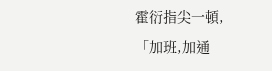霍衍指尖一頓,「加班,加通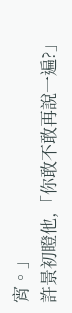宵。」
許景初瞪他,「你敢不敢再說一遍?」